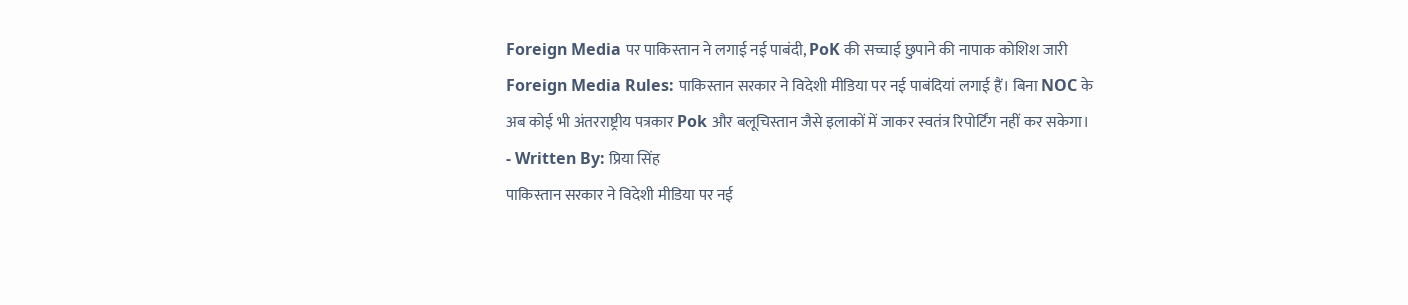Foreign Media पर पाकिस्तान ने लगाई नई पाबंदी, PoK की सच्चाई छुपाने की नापाक कोशिश जारी
Foreign Media Rules: पाकिस्तान सरकार ने विदेशी मीडिया पर नई पाबंदियां लगाई हैं। बिना NOC के अब कोई भी अंतरराष्ट्रीय पत्रकार Pok और बलूचिस्तान जैसे इलाकों में जाकर स्वतंत्र रिपोर्टिंग नहीं कर सकेगा।
- Written By: प्रिया सिंह
पाकिस्तान सरकार ने विदेशी मीडिया पर नई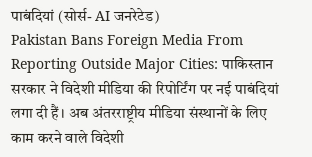पाबंदियां (सोर्स- AI जनरेटेड)
Pakistan Bans Foreign Media From Reporting Outside Major Cities: पाकिस्तान सरकार ने विदेशी मीडिया की रिपोर्टिंग पर नई पाबंदियां लगा दी हैं। अब अंतरराष्ट्रीय मीडिया संस्थानों के लिए काम करने वाले विदेशी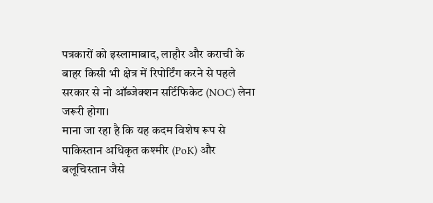पत्रकारों को इस्लामाबाद, लाहौर और कराची के बाहर किसी भी क्षेत्र में रिपोर्टिंग करने से पहले सरकार से नो ऑब्जेक्शन सर्टिफिकेट (NOC) लेना जरूरी होगा।
माना जा रहा है कि यह कदम विशेष रूप से पाकिस्तान अधिकृत कश्मीर (PoK) और बलूचिस्तान जैसे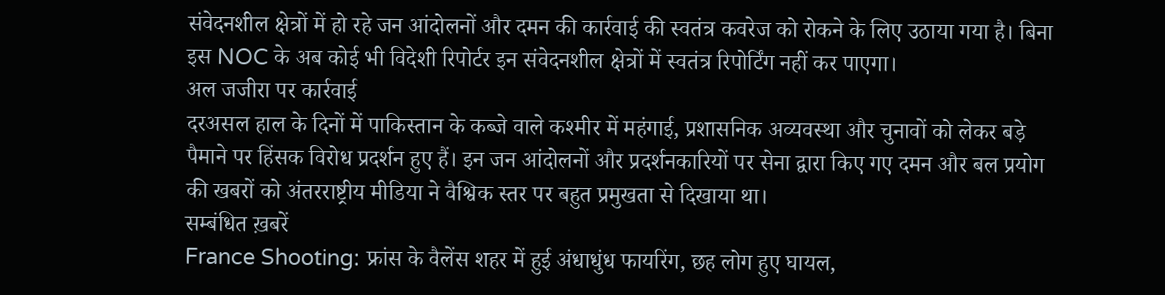संवेदनशील क्षेत्रों में हो रहे जन आंदोलनों और दमन की कार्रवाई की स्वतंत्र कवरेज को रोकने के लिए उठाया गया है। बिना इस NOC के अब कोई भी विदेशी रिपोर्टर इन संवेदनशील क्षेत्रों में स्वतंत्र रिपोर्टिंग नहीं कर पाएगा।
अल जजीरा पर कार्रवाई
दरअसल हाल के दिनों में पाकिस्तान के कब्जे वाले कश्मीर में महंगाई, प्रशासनिक अव्यवस्था और चुनावों को लेकर बड़े पैमाने पर हिंसक विरोध प्रदर्शन हुए हैं। इन जन आंदोलनों और प्रदर्शनकारियों पर सेना द्वारा किए गए दमन और बल प्रयोग की खबरों को अंतरराष्ट्रीय मीडिया ने वैश्विक स्तर पर बहुत प्रमुखता से दिखाया था।
सम्बंधित ख़बरें
France Shooting: फ्रांस के वैलेंस शहर में हुई अंधाधुंध फायरिंग, छह लोग हुए घायल,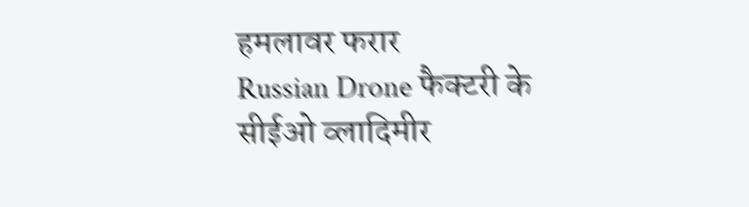हमलावर फरार
Russian Drone फैक्टरी के सीईओ व्लादिमीर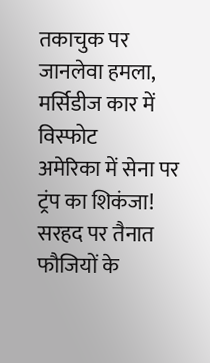तकाचुक पर जानलेवा हमला, मर्सिडीज कार में विस्फोट
अमेरिका में सेना पर ट्रंप का शिकंजा! सरहद पर तैनात फौजियों के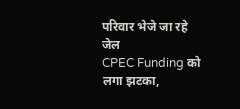परिवार भेजे जा रहे जेल
CPEC Funding को लगा झटका,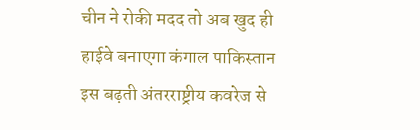चीन ने रोकी मदद तो अब खुद ही हाईवे बनाएगा कंगाल पाकिस्तान
इस बढ़ती अंतरराष्ट्रीय कवरेज से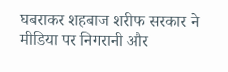घबराकर शहबाज शरीफ सरकार ने मीडिया पर निगरानी और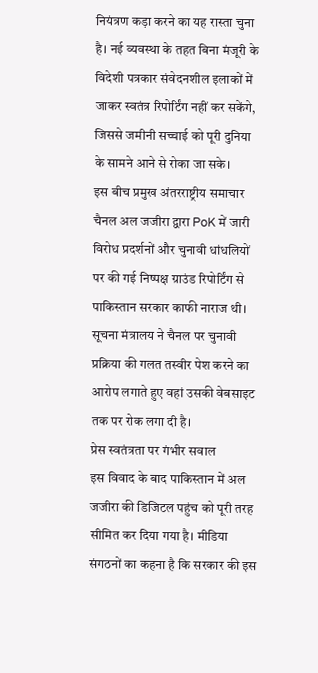नियंत्रण कड़ा करने का यह रास्ता चुना है। नई व्यवस्था के तहत बिना मंजूरी के विदेशी पत्रकार संवेदनशील इलाकों में जाकर स्वतंत्र रिपोर्टिंग नहीं कर सकेंगे, जिससे जमीनी सच्चाई को पूरी दुनिया के सामने आने से रोका जा सके।
इस बीच प्रमुख अंतरराष्ट्रीय समाचार चैनल अल जजीरा द्वारा PoK में जारी विरोध प्रदर्शनों और चुनावी धांधलियों पर की गई निष्पक्ष ग्राउंड रिपोर्टिंग से पाकिस्तान सरकार काफी नाराज थी। सूचना मंत्रालय ने चैनल पर चुनावी प्रक्रिया की गलत तस्वीर पेश करने का आरोप लगाते हुए वहां उसकी वेबसाइट तक पर रोक लगा दी है।
प्रेस स्वतंत्रता पर गंभीर सवाल
इस विवाद के बाद पाकिस्तान में अल जजीरा की डिजिटल पहुंच को पूरी तरह सीमित कर दिया गया है। मीडिया संगठनों का कहना है कि सरकार की इस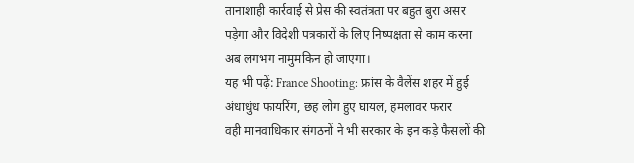तानाशाही कार्रवाई से प्रेस की स्वतंत्रता पर बहुत बुरा असर पड़ेगा और विदेशी पत्रकारों के लिए निष्पक्षता से काम करना अब लगभग नामुमकिन हो जाएगा।
यह भी पढ़ें: France Shooting: फ्रांस के वैलेंस शहर में हुई अंधाधुंध फायरिंग, छह लोग हुए घायल, हमलावर फरार
वही मानवाधिकार संगठनों ने भी सरकार के इन कड़े फैसलों की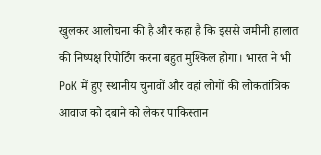खुलकर आलोचना की है और कहा है कि इससे जमीनी हालात की निष्पक्ष रिपोर्टिंग करना बहुत मुश्किल होगा। भारत ने भी PoK में हुए स्थानीय चुनावों और वहां लोगों की लोकतांत्रिक आवाज को दबाने को लेकर पाकिस्तान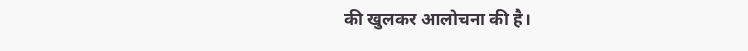की खुलकर आलोचना की है।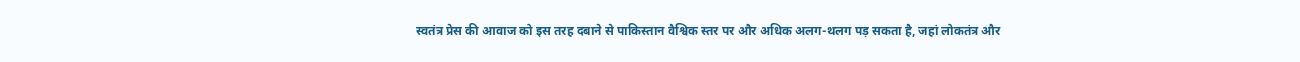स्वतंत्र प्रेस की आवाज को इस तरह दबाने से पाकिस्तान वैश्विक स्तर पर और अधिक अलग-थलग पड़ सकता है, जहां लोकतंत्र और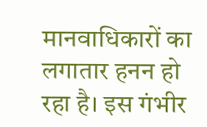मानवाधिकारों का लगातार हनन हो रहा है। इस गंभीर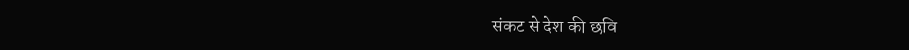संकट से देश की छवि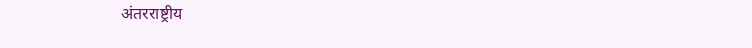अंतरराष्ट्रीय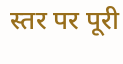स्तर पर पूरी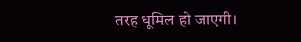तरह धूमिल हो जाएगी।